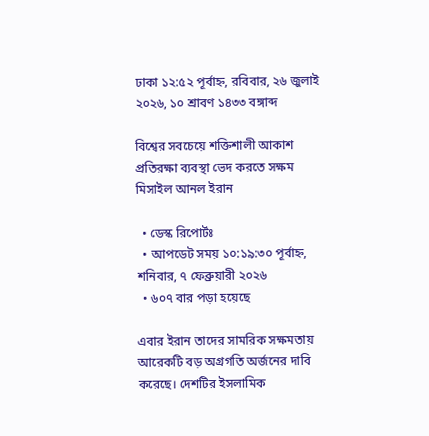ঢাকা ১২:৫২ পূর্বাহ্ন, রবিবার, ২৬ জুলাই ২০২৬, ১০ শ্রাবণ ১৪৩৩ বঙ্গাব্দ

বিশ্বের সবচেয়ে শক্তিশালী আকাশ প্রতিরক্ষা ব্যবস্থা ভেদ করতে সক্ষম মিসাইল আনল ইরান

  • ডেস্ক রিপোর্টঃ
  • আপডেট সময় ১০:১৯:৩০ পূর্বাহ্ন, শনিবার, ৭ ফেব্রুয়ারী ২০২৬
  • ৬০৭ বার পড়া হয়েছে

এবার ইরান তাদের সামরিক সক্ষমতায় আরেকটি বড় অগ্রগতি অর্জনের দাবি করেছে। দেশটির ইসলামিক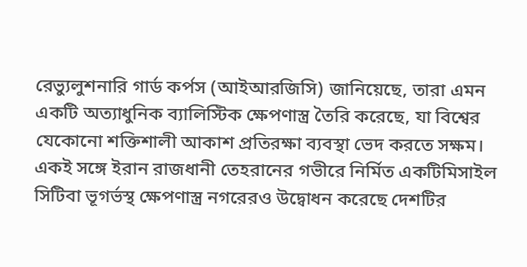রেভ্যুলুশনারি গার্ড কর্পস (আইআরজিসি) জানিয়েছে, তারা এমন একটি অত্যাধুনিক ব্যালিস্টিক ক্ষেপণাস্ত্র তৈরি করেছে, যা বিশ্বের যেকোনো শক্তিশালী আকাশ প্রতিরক্ষা ব্যবস্থা ভেদ করতে সক্ষম। একই সঙ্গে ইরান রাজধানী তেহরানের গভীরে নির্মিত একটিমিসাইল সিটিবা ভূগর্ভস্থ ক্ষেপণাস্ত্র নগরেরও উদ্বোধন করেছে দেশটির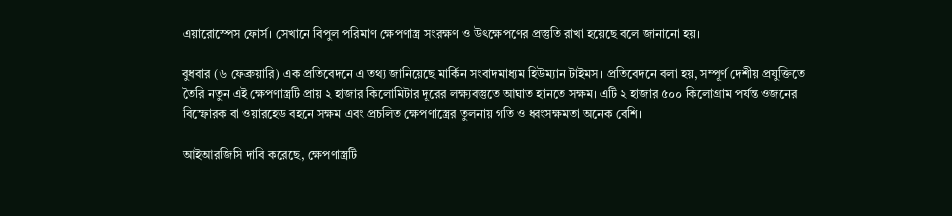এয়ারোস্পেস ফোর্স। সেখানে বিপুল পরিমাণ ক্ষেপণাস্ত্র সংরক্ষণ ও উৎক্ষেপণের প্রস্তুতি রাখা হয়েছে বলে জানানো হয়।

বুধবার (৬ ফেব্রুয়ারি) এক প্রতিবেদনে এ তথ্য জানিয়েছে মার্কিন সংবাদমাধ্যম হিউম্যান টাইমস। প্রতিবেদনে বলা হয়, সম্পূর্ণ দেশীয় প্রযুক্তিতে তৈরি নতুন এই ক্ষেপণাস্ত্রটি প্রায় ২ হাজার কিলোমিটার দূরের লক্ষ্যবস্তুতে আঘাত হানতে সক্ষম। এটি ২ হাজার ৫০০ কিলোগ্রাম পর্যন্ত ওজনের বিস্ফোরক বা ওয়ারহেড বহনে সক্ষম এবং প্রচলিত ক্ষেপণাস্ত্রের তুলনায় গতি ও ধ্বংসক্ষমতা অনেক বেশি।

আইআরজিসি দাবি করেছে, ক্ষেপণাস্ত্রটি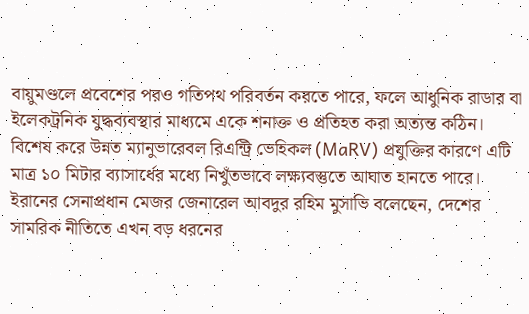বায়ুমণ্ডলে প্রবেশের পরও গতিপথ পরিবর্তন করতে পারে, ফলে আধুনিক রাডার বা ইলেকট্রনিক যুদ্ধব্যবস্থার মাধ্যমে একে শনাক্ত ও প্রতিহত করা অত্যন্ত কঠিন। বিশেষ করে উন্নত ম্যানুভারেবল রিএন্ট্রি ভেহিকল (MaRV) প্রযুক্তির কারণে এটি মাত্র ১০ মিটার ব্যাসার্ধের মধ্যে নিখুঁতভাবে লক্ষ্যবস্তুতে আঘাত হানতে পারে। ইরানের সেনাপ্রধান মেজর জেনারেল আবদুর রহিম মুসাভি বলেছেন, দেশের সামরিক নীতিতে এখন বড় ধরনের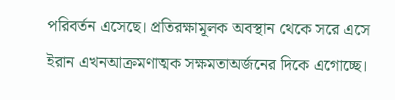পরিবর্তন এসেছে। প্রতিরক্ষামূলক অবস্থান থেকে সরে এসে ইরান এখনআক্রমণাত্মক সক্ষমতাঅর্জনের দিকে এগোচ্ছে।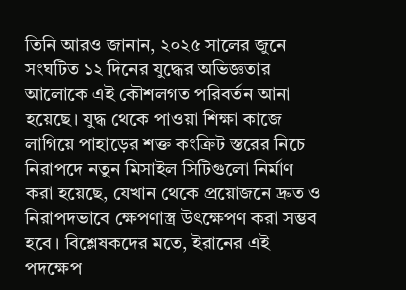তিনি আরও জানান, ২০২৫ সালের জুনে সংঘটিত ১২ দিনের যুদ্ধের অভিজ্ঞতার আলোকে এই কৌশলগত পরিবর্তন আনা হয়েছে। যুদ্ধ থেকে পাওয়া শিক্ষা কাজে লাগিয়ে পাহাড়ের শক্ত কংক্রিট স্তরের নিচে নিরাপদে নতুন মিসাইল সিটিগুলো নির্মাণ করা হয়েছে, যেখান থেকে প্রয়োজনে দ্রুত ও নিরাপদভাবে ক্ষেপণাস্ত্র উৎক্ষেপণ করা সম্ভব হবে। বিশ্লেষকদের মতে, ইরানের এই পদক্ষেপ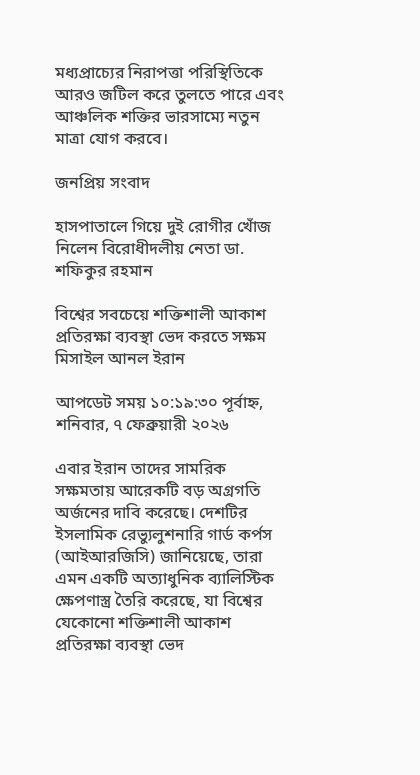মধ্যপ্রাচ্যের নিরাপত্তা পরিস্থিতিকে আরও জটিল করে তুলতে পারে এবং আঞ্চলিক শক্তির ভারসাম্যে নতুন মাত্রা যোগ করবে।

জনপ্রিয় সংবাদ

হাসপাতালে গিয়ে দুই রোগীর খোঁজ নিলেন বিরোধীদলীয় নেতা ডা. শফিকুর রহমান

বিশ্বের সবচেয়ে শক্তিশালী আকাশ প্রতিরক্ষা ব্যবস্থা ভেদ করতে সক্ষম মিসাইল আনল ইরান

আপডেট সময় ১০:১৯:৩০ পূর্বাহ্ন, শনিবার, ৭ ফেব্রুয়ারী ২০২৬

এবার ইরান তাদের সামরিক সক্ষমতায় আরেকটি বড় অগ্রগতি অর্জনের দাবি করেছে। দেশটির ইসলামিক রেভ্যুলুশনারি গার্ড কর্পস (আইআরজিসি) জানিয়েছে, তারা এমন একটি অত্যাধুনিক ব্যালিস্টিক ক্ষেপণাস্ত্র তৈরি করেছে, যা বিশ্বের যেকোনো শক্তিশালী আকাশ প্রতিরক্ষা ব্যবস্থা ভেদ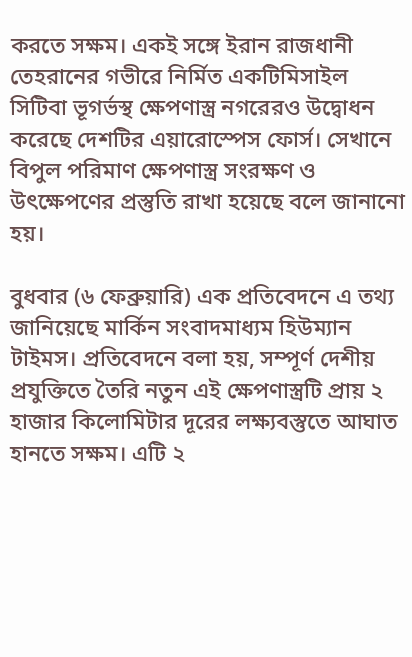করতে সক্ষম। একই সঙ্গে ইরান রাজধানী তেহরানের গভীরে নির্মিত একটিমিসাইল সিটিবা ভূগর্ভস্থ ক্ষেপণাস্ত্র নগরেরও উদ্বোধন করেছে দেশটির এয়ারোস্পেস ফোর্স। সেখানে বিপুল পরিমাণ ক্ষেপণাস্ত্র সংরক্ষণ ও উৎক্ষেপণের প্রস্তুতি রাখা হয়েছে বলে জানানো হয়।

বুধবার (৬ ফেব্রুয়ারি) এক প্রতিবেদনে এ তথ্য জানিয়েছে মার্কিন সংবাদমাধ্যম হিউম্যান টাইমস। প্রতিবেদনে বলা হয়, সম্পূর্ণ দেশীয় প্রযুক্তিতে তৈরি নতুন এই ক্ষেপণাস্ত্রটি প্রায় ২ হাজার কিলোমিটার দূরের লক্ষ্যবস্তুতে আঘাত হানতে সক্ষম। এটি ২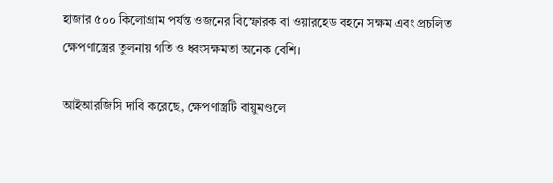হাজার ৫০০ কিলোগ্রাম পর্যন্ত ওজনের বিস্ফোরক বা ওয়ারহেড বহনে সক্ষম এবং প্রচলিত ক্ষেপণাস্ত্রের তুলনায় গতি ও ধ্বংসক্ষমতা অনেক বেশি।

আইআরজিসি দাবি করেছে, ক্ষেপণাস্ত্রটি বায়ুমণ্ডলে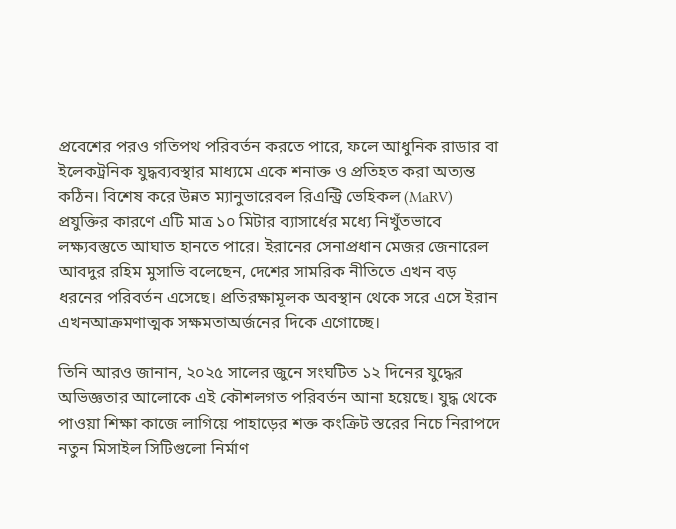প্রবেশের পরও গতিপথ পরিবর্তন করতে পারে, ফলে আধুনিক রাডার বা ইলেকট্রনিক যুদ্ধব্যবস্থার মাধ্যমে একে শনাক্ত ও প্রতিহত করা অত্যন্ত কঠিন। বিশেষ করে উন্নত ম্যানুভারেবল রিএন্ট্রি ভেহিকল (MaRV) প্রযুক্তির কারণে এটি মাত্র ১০ মিটার ব্যাসার্ধের মধ্যে নিখুঁতভাবে লক্ষ্যবস্তুতে আঘাত হানতে পারে। ইরানের সেনাপ্রধান মেজর জেনারেল আবদুর রহিম মুসাভি বলেছেন, দেশের সামরিক নীতিতে এখন বড় ধরনের পরিবর্তন এসেছে। প্রতিরক্ষামূলক অবস্থান থেকে সরে এসে ইরান এখনআক্রমণাত্মক সক্ষমতাঅর্জনের দিকে এগোচ্ছে।

তিনি আরও জানান, ২০২৫ সালের জুনে সংঘটিত ১২ দিনের যুদ্ধের অভিজ্ঞতার আলোকে এই কৌশলগত পরিবর্তন আনা হয়েছে। যুদ্ধ থেকে পাওয়া শিক্ষা কাজে লাগিয়ে পাহাড়ের শক্ত কংক্রিট স্তরের নিচে নিরাপদে নতুন মিসাইল সিটিগুলো নির্মাণ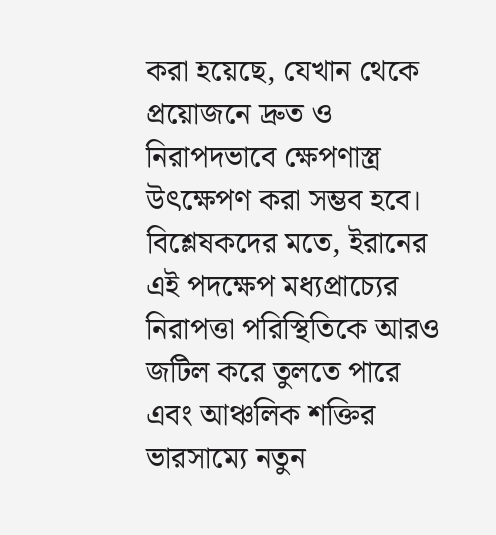করা হয়েছে, যেখান থেকে প্রয়োজনে দ্রুত ও নিরাপদভাবে ক্ষেপণাস্ত্র উৎক্ষেপণ করা সম্ভব হবে। বিশ্লেষকদের মতে, ইরানের এই পদক্ষেপ মধ্যপ্রাচ্যের নিরাপত্তা পরিস্থিতিকে আরও জটিল করে তুলতে পারে এবং আঞ্চলিক শক্তির ভারসাম্যে নতুন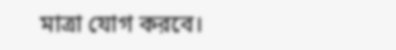মাত্রা যোগ করবে।